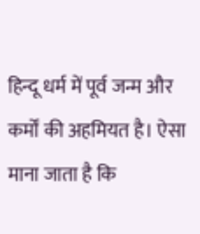हिन्दू धर्म में पूर्व जन्म और कर्मों की अहमियत है। ऐसा माना जाता है कि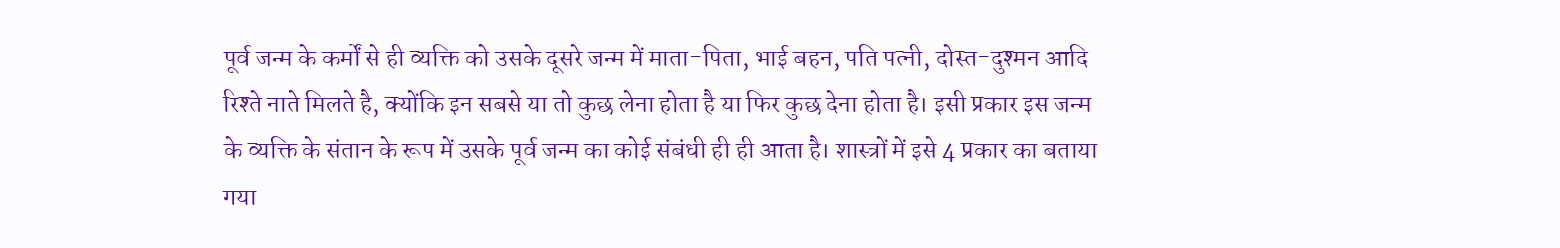पूर्व जन्म के कर्मों से ही व्यक्ति को उसके दूसरे जन्म में माता-पिता, भाई बहन, पति पत्नी, दोस्त-दुश्मन आदि रिश्ते नाते मिलते है, क्योंकि इन सबसे या तो कुछ लेना होता है या फिर कुछ देना होता है। इसी प्रकार इस जन्म के व्यक्ति के संतान के रूप में उसके पूर्व जन्म का कोई संबंधी ही ही आता है। शास्त्रों में इसे 4 प्रकार का बताया गया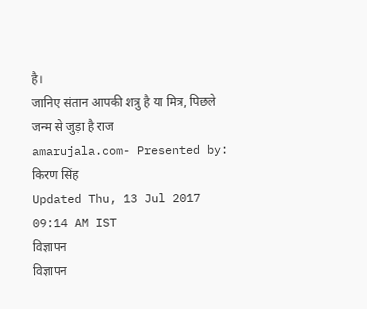है।
जानिए संतान आपकी शत्रु है या मित्र, पिछले जन्म से जुड़ा है राज
amarujala.com- Presented by: किरण सिंह
Updated Thu, 13 Jul 2017 09:14 AM IST
विज्ञापन
विज्ञापन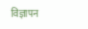विज्ञापन